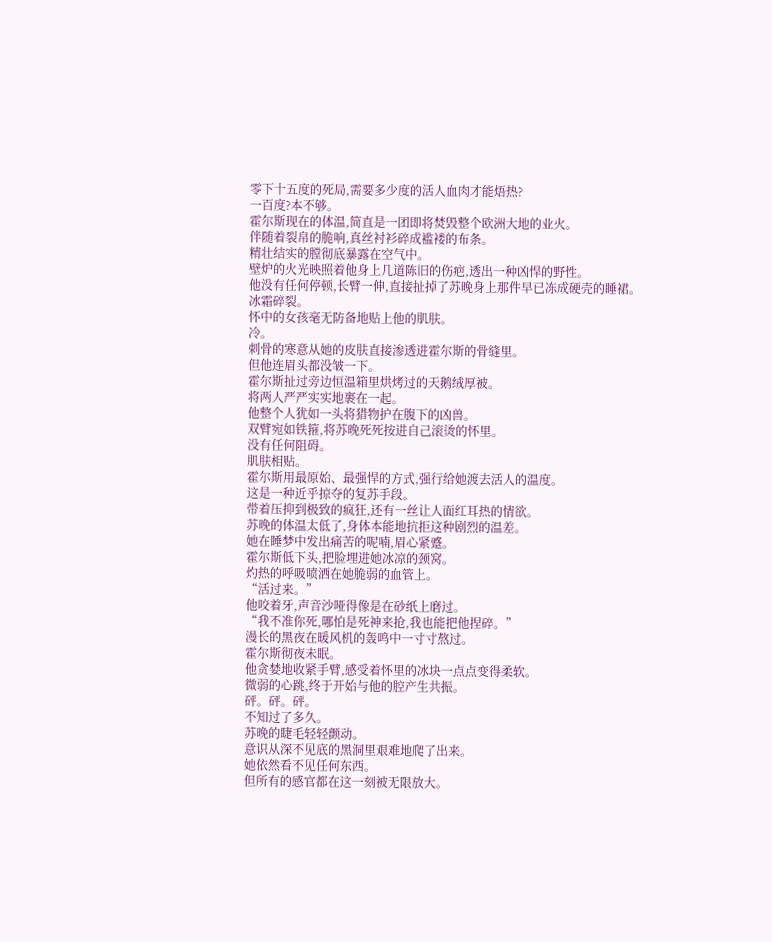零下十五度的死局,需要多少度的活人血肉才能焐热?
一百度?本不够。
霍尔斯现在的体温,简直是一团即将焚毁整个欧洲大地的业火。
伴随着裂帛的脆响,真丝衬衫碎成褴褛的布条。
精壮结实的膛彻底暴露在空气中。
壁炉的火光映照着他身上几道陈旧的伤疤,透出一种凶悍的野性。
他没有任何停顿,长臂一伸,直接扯掉了苏晚身上那件早已冻成硬壳的睡裙。
冰霜碎裂。
怀中的女孩毫无防备地贴上他的肌肤。
冷。
刺骨的寒意从她的皮肤直接渗透进霍尔斯的骨缝里。
但他连眉头都没皱一下。
霍尔斯扯过旁边恒温箱里烘烤过的天鹅绒厚被。
将两人严严实实地裹在一起。
他整个人犹如一头将猎物护在腹下的凶兽。
双臂宛如铁箍,将苏晚死死按进自己滚烫的怀里。
没有任何阻碍。
肌肤相贴。
霍尔斯用最原始、最强悍的方式,强行给她渡去活人的温度。
这是一种近乎掠夺的复苏手段。
带着压抑到极致的疯狂,还有一丝让人面红耳热的情欲。
苏晚的体温太低了,身体本能地抗拒这种剧烈的温差。
她在睡梦中发出痛苦的呢喃,眉心紧蹙。
霍尔斯低下头,把脸埋进她冰凉的颈窝。
灼热的呼吸喷洒在她脆弱的血管上。
“活过来。”
他咬着牙,声音沙哑得像是在砂纸上磨过。
“我不准你死,哪怕是死神来抢,我也能把他捏碎。”
漫长的黑夜在暖风机的轰鸣中一寸寸熬过。
霍尔斯彻夜未眠。
他贪婪地收紧手臂,感受着怀里的冰块一点点变得柔软。
微弱的心跳,终于开始与他的腔产生共振。
砰。砰。砰。
不知过了多久。
苏晚的睫毛轻轻颤动。
意识从深不见底的黑洞里艰难地爬了出来。
她依然看不见任何东西。
但所有的感官都在这一刻被无限放大。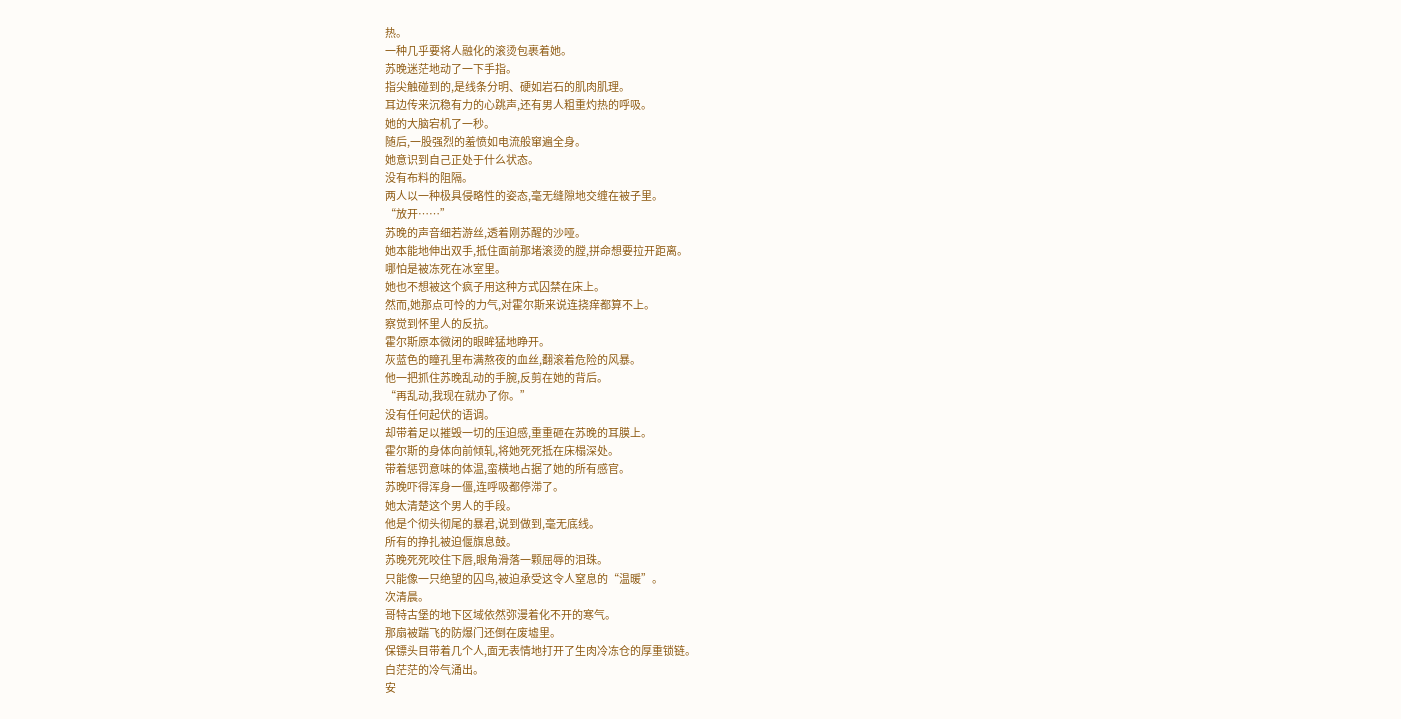热。
一种几乎要将人融化的滚烫包裹着她。
苏晚迷茫地动了一下手指。
指尖触碰到的,是线条分明、硬如岩石的肌肉肌理。
耳边传来沉稳有力的心跳声,还有男人粗重灼热的呼吸。
她的大脑宕机了一秒。
随后,一股强烈的羞愤如电流般窜遍全身。
她意识到自己正处于什么状态。
没有布料的阻隔。
两人以一种极具侵略性的姿态,毫无缝隙地交缠在被子里。
“放开……”
苏晚的声音细若游丝,透着刚苏醒的沙哑。
她本能地伸出双手,抵住面前那堵滚烫的膛,拼命想要拉开距离。
哪怕是被冻死在冰室里。
她也不想被这个疯子用这种方式囚禁在床上。
然而,她那点可怜的力气,对霍尔斯来说连挠痒都算不上。
察觉到怀里人的反抗。
霍尔斯原本微闭的眼眸猛地睁开。
灰蓝色的瞳孔里布满熬夜的血丝,翻滚着危险的风暴。
他一把抓住苏晚乱动的手腕,反剪在她的背后。
“再乱动,我现在就办了你。”
没有任何起伏的语调。
却带着足以摧毁一切的压迫感,重重砸在苏晚的耳膜上。
霍尔斯的身体向前倾轧,将她死死抵在床榻深处。
带着惩罚意味的体温,蛮横地占据了她的所有感官。
苏晚吓得浑身一僵,连呼吸都停滞了。
她太清楚这个男人的手段。
他是个彻头彻尾的暴君,说到做到,毫无底线。
所有的挣扎被迫偃旗息鼓。
苏晚死死咬住下唇,眼角滑落一颗屈辱的泪珠。
只能像一只绝望的囚鸟,被迫承受这令人窒息的“温暖”。
次清晨。
哥特古堡的地下区域依然弥漫着化不开的寒气。
那扇被踹飞的防爆门还倒在废墟里。
保镖头目带着几个人,面无表情地打开了生肉冷冻仓的厚重锁链。
白茫茫的冷气涌出。
安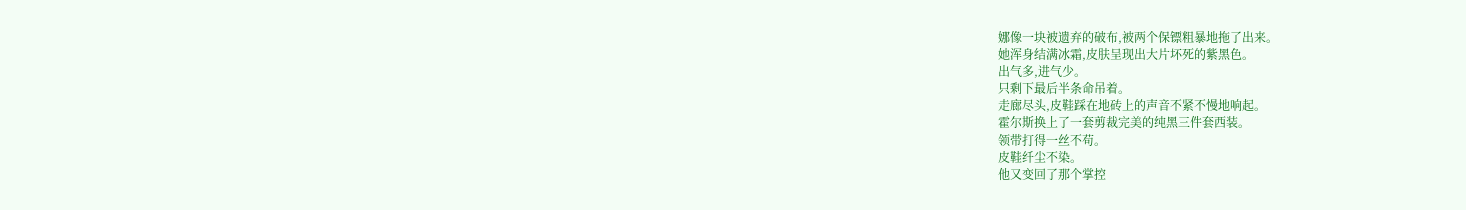娜像一块被遗弃的破布,被两个保镖粗暴地拖了出来。
她浑身结满冰霜,皮肤呈现出大片坏死的紫黑色。
出气多,进气少。
只剩下最后半条命吊着。
走廊尽头,皮鞋踩在地砖上的声音不紧不慢地响起。
霍尔斯换上了一套剪裁完美的纯黑三件套西装。
领带打得一丝不苟。
皮鞋纤尘不染。
他又变回了那个掌控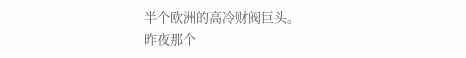半个欧洲的高冷财阀巨头。
昨夜那个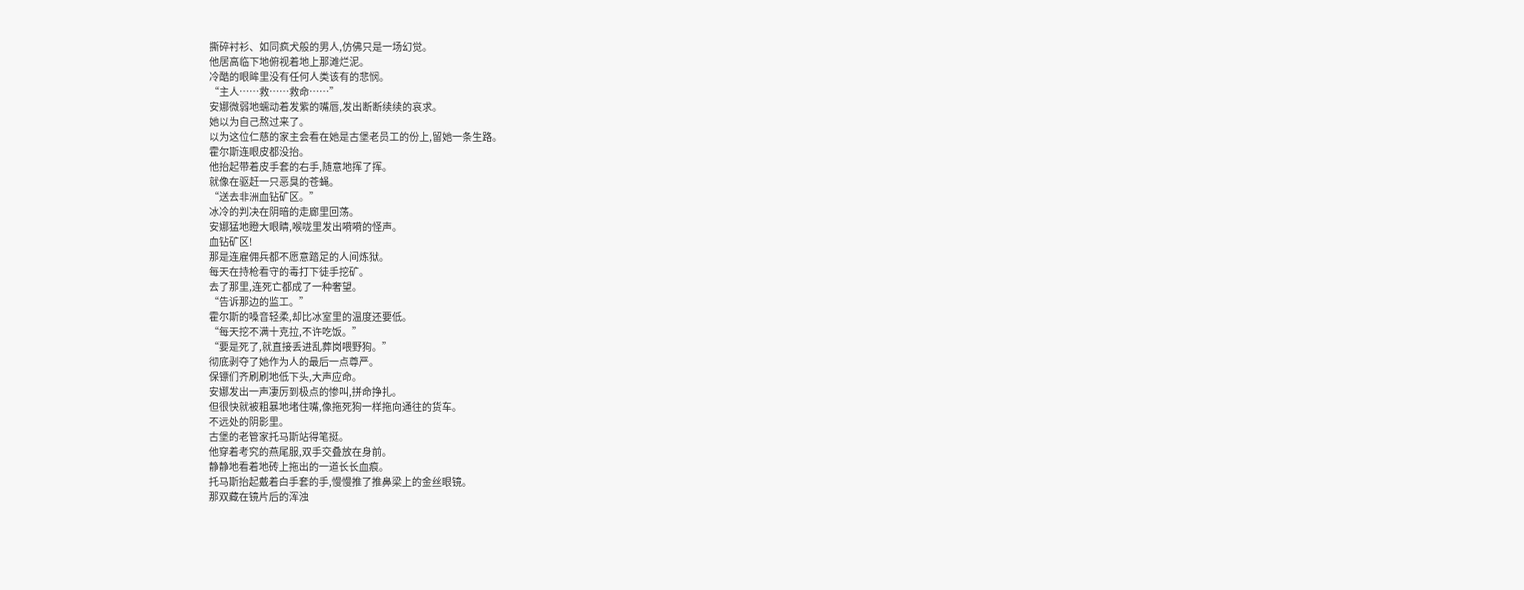撕碎衬衫、如同疯犬般的男人,仿佛只是一场幻觉。
他居高临下地俯视着地上那滩烂泥。
冷酷的眼眸里没有任何人类该有的悲悯。
“主人……救……救命……”
安娜微弱地蠕动着发紫的嘴唇,发出断断续续的哀求。
她以为自己熬过来了。
以为这位仁慈的家主会看在她是古堡老员工的份上,留她一条生路。
霍尔斯连眼皮都没抬。
他抬起带着皮手套的右手,随意地挥了挥。
就像在驱赶一只恶臭的苍蝇。
“送去非洲血钻矿区。”
冰冷的判决在阴暗的走廊里回荡。
安娜猛地瞪大眼睛,喉咙里发出嗬嗬的怪声。
血钻矿区!
那是连雇佣兵都不愿意踏足的人间炼狱。
每天在持枪看守的毒打下徒手挖矿。
去了那里,连死亡都成了一种奢望。
“告诉那边的监工。”
霍尔斯的嗓音轻柔,却比冰室里的温度还要低。
“每天挖不满十克拉,不许吃饭。”
“要是死了,就直接丢进乱葬岗喂野狗。”
彻底剥夺了她作为人的最后一点尊严。
保镖们齐刷刷地低下头,大声应命。
安娜发出一声凄厉到极点的惨叫,拼命挣扎。
但很快就被粗暴地堵住嘴,像拖死狗一样拖向通往的货车。
不远处的阴影里。
古堡的老管家托马斯站得笔挺。
他穿着考究的燕尾服,双手交叠放在身前。
静静地看着地砖上拖出的一道长长血痕。
托马斯抬起戴着白手套的手,慢慢推了推鼻梁上的金丝眼镜。
那双藏在镜片后的浑浊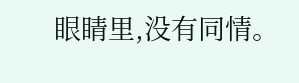眼睛里,没有同情。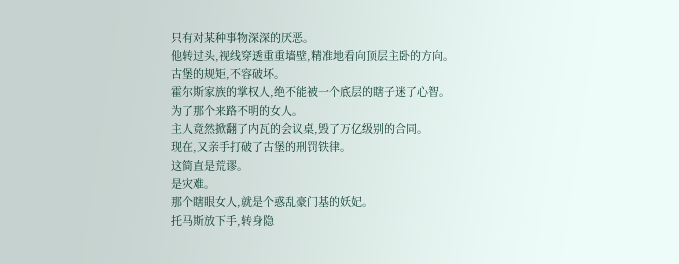只有对某种事物深深的厌恶。
他转过头,视线穿透重重墙壁,精准地看向顶层主卧的方向。
古堡的规矩,不容破坏。
霍尔斯家族的掌权人,绝不能被一个底层的瞎子迷了心智。
为了那个来路不明的女人。
主人竟然掀翻了内瓦的会议桌,毁了万亿级别的合同。
现在,又亲手打破了古堡的刑罚铁律。
这简直是荒谬。
是灾难。
那个瞎眼女人,就是个惑乱豪门基的妖妃。
托马斯放下手,转身隐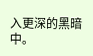入更深的黑暗中。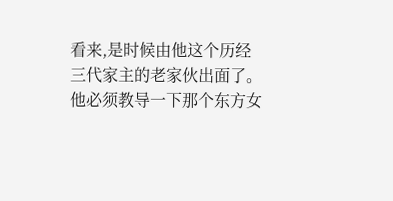看来,是时候由他这个历经三代家主的老家伙出面了。
他必须教导一下那个东方女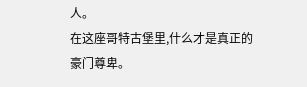人。
在这座哥特古堡里,什么才是真正的豪门尊卑。